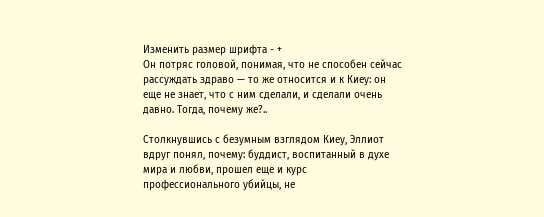Изменить размер шрифта - +
Он потряс головой, понимая, что не способен сейчас рассуждать здраво — то же относится и к Киеу: он еще не знает, что с ним сделали, и сделали очень давно. Тогда, почему же?..

Столкнувшись с безумным взглядом Киеу, Эллиот вдруг понял, почему: буддист, воспитанный в духе мира и любви, прошел еще и курс профессионального убийцы, не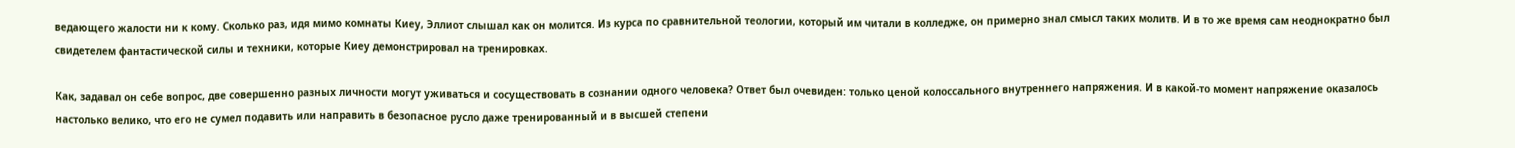ведающего жалости ни к кому. Сколько раз, идя мимо комнаты Киеу, Эллиот слышал как он молится. Из курса по сравнительной теологии, который им читали в колледже, он примерно знал смысл таких молитв. И в то же время сам неоднократно был свидетелем фантастической силы и техники, которые Киеу демонстрировал на тренировках.

Как, задавал он себе вопрос, две совершенно разных личности могут уживаться и сосуществовать в сознании одного человека? Ответ был очевиден: только ценой колоссального внутреннего напряжения. И в какой-то момент напряжение оказалось настолько велико, что его не сумел подавить или направить в безопасное русло даже тренированный и в высшей степени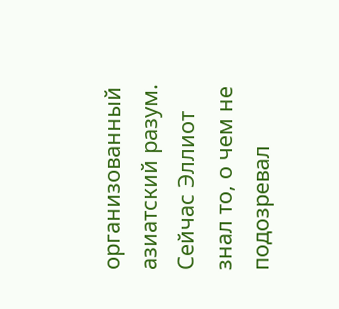организованный азиатский разум. Сейчас Эллиот знал то, о чем не подозревал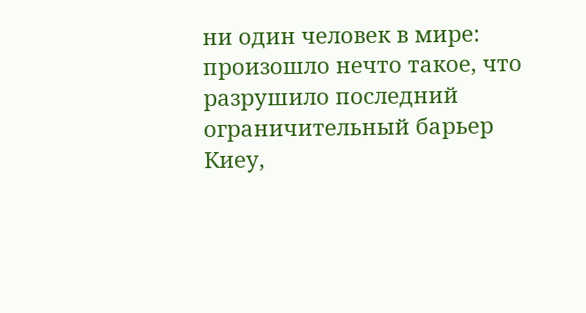ни один человек в мире: произошло нечто такое, что разрушило последний ограничительный барьер Киеу,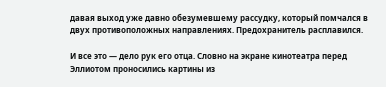давая выход уже давно обезумевшему рассудку, который помчался в двух противоположных направлениях. Предохранитель расплавился.

И все это — дело рук его отца. Словно на экране кинотеатра перед Эллиотом проносились картины из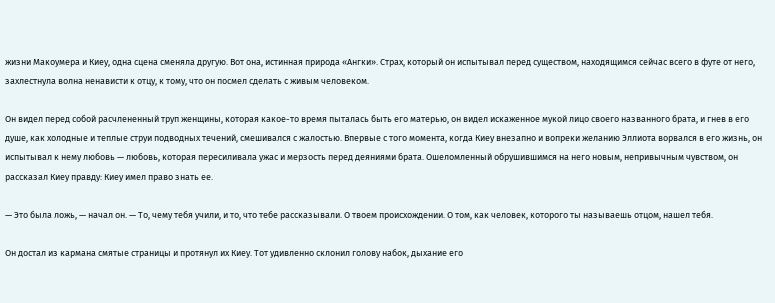жизни Макоумера и Киеу, одна сцена сменяла другую. Вот она, истинная природа «Ангки». Страх, который он испытывал перед существом, находящимся сейчас всего в футе от него, захлестнула волна ненависти к отцу, к тому, что он посмел сделать с живым человеком.

Он видел перед собой расчлененный труп женщины, которая какое-то время пыталась быть его матерью, он видел искаженное мукой лицо своего названного брата, и гнев в его душе, как холодные и теплые струи подводных течений, смешивался с жалостью. Впервые с того момента, когда Киеу внезапно и вопреки желанию Эллиота ворвался в его жизнь, он испытывал к нему любовь — любовь, которая пересиливала ужас и мерзость перед деяниями брата. Ошеломленный обрушившимся на него новым, непривычным чувством, он рассказал Киеу правду: Киеу имел право знать ее.

— Это была ложь, — начал он. — То, чему тебя учили, и то, что тебе рассказывали. О твоем происхождении. О том, как человек, которого ты называешь отцом, нашел тебя.

Он достал из кармана смятые страницы и протянул их Киеу. Тот удивленно склонил голову набок, дыхание его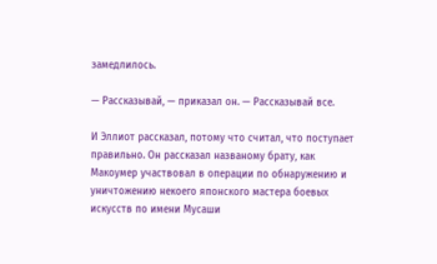замедлилось.

— Рассказывай, — приказал он. — Рассказывай все.

И Эллиот рассказал, потому что считал, что поступает правильно. Он рассказал названому брату, как Макоумер участвовал в операции по обнаружению и уничтожению некоего японского мастера боевых искусств по имени Мусаши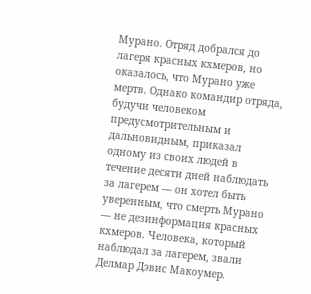Мурано. Отряд добрался до лагеря красных кхмеров, но оказалось, что Мурано уже мертв. Однако командир отряда, будучи человеком предусмотрительным и дальновидным, приказал одному из своих людей в течение десяти дней наблюдать за лагерем — он хотел быть уверенным, что смерть Мурано — не дезинформация красных кхмеров. Человека, который наблюдал за лагерем, звали Делмар Дэвис Макоумер.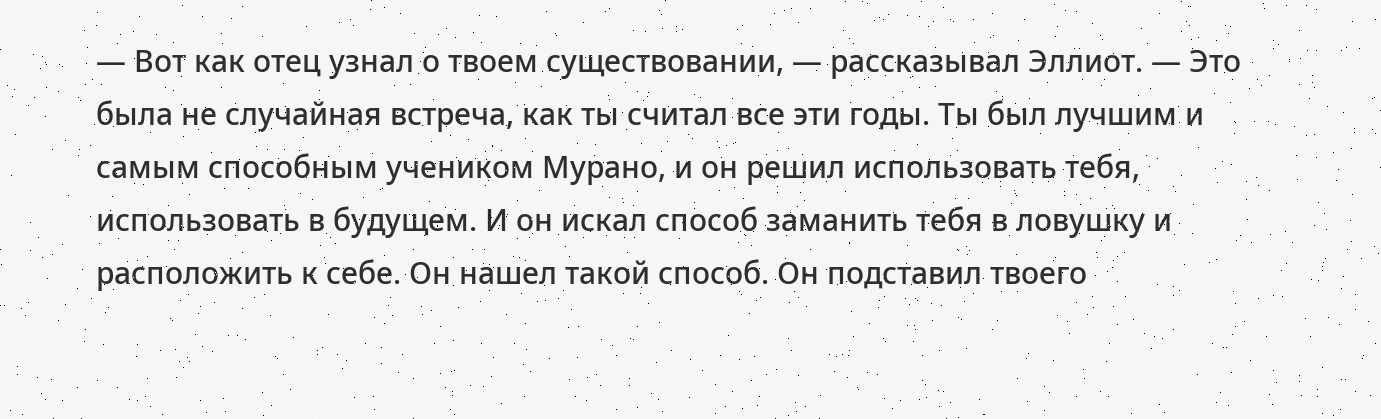— Вот как отец узнал о твоем существовании, — рассказывал Эллиот. — Это была не случайная встреча, как ты считал все эти годы. Ты был лучшим и самым способным учеником Мурано, и он решил использовать тебя, использовать в будущем. И он искал способ заманить тебя в ловушку и расположить к себе. Он нашел такой способ. Он подставил твоего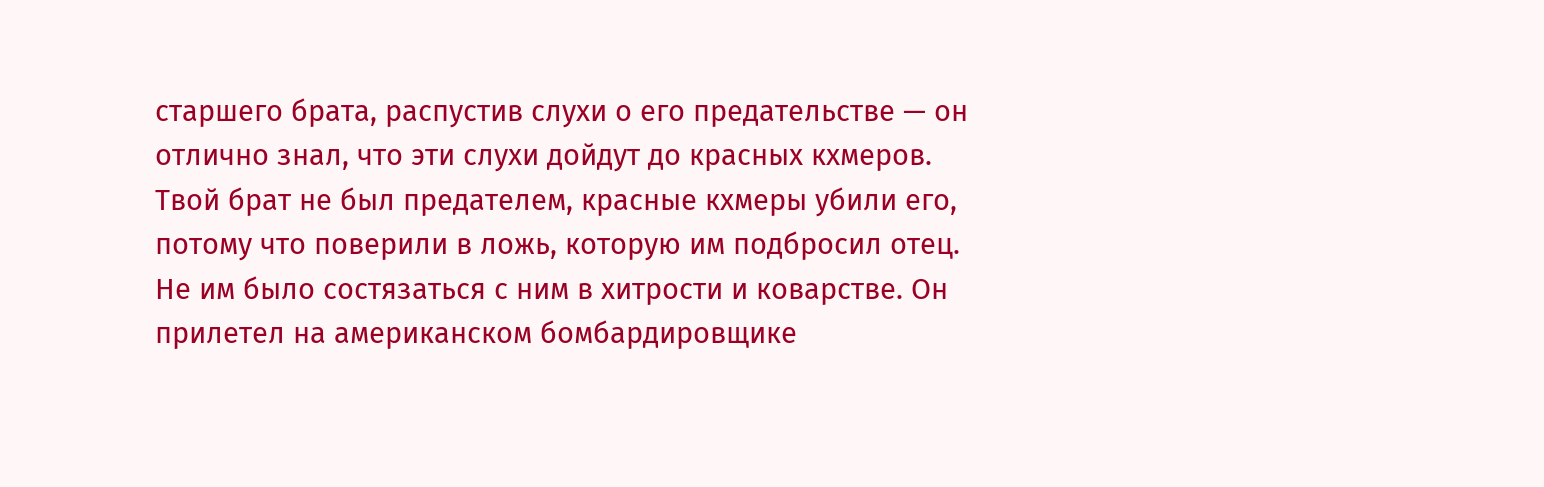старшего брата, распустив слухи о его предательстве — он отлично знал, что эти слухи дойдут до красных кхмеров. Твой брат не был предателем, красные кхмеры убили его, потому что поверили в ложь, которую им подбросил отец. Не им было состязаться с ним в хитрости и коварстве. Он прилетел на американском бомбардировщике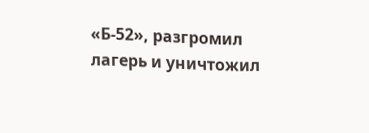«Б-52», разгромил лагерь и уничтожил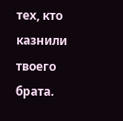тех, кто казнили твоего брата.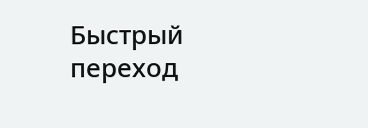Быстрый переход